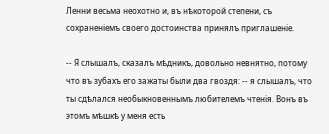Ленни весьма неохотно и, въ нѣкоторой степени, съ сохраненіемъ своего достоинства принялъ приглашеніе.

-- Я слышалъ, сказалъ мѣдникъ, довольно невнятно, потому что въ зубахъ его зажаты были два гвоздя: -- я слышалъ, что ты сдѣлался необыкновеннымъ любителемъ чтенія. Вонъ въ этомъ мѣшкѣ у меня есть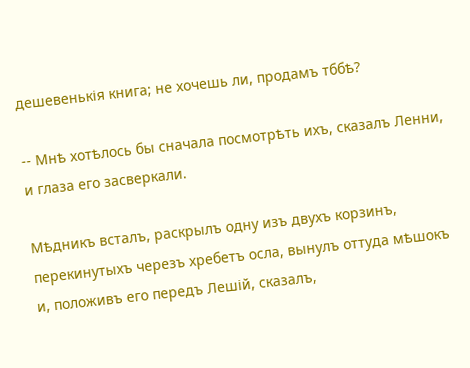дешевенькія книга; не хочешь ли, продамъ тббѣ?

-- Мнѣ хотѣлось бы сначала посмотрѣть ихъ, сказалъ Ленни, и глаза его засверкали.

Мѣдникъ всталъ, раскрылъ одну изъ двухъ корзинъ, перекинутыхъ черезъ хребетъ осла, вынулъ оттуда мѣшокъ и, положивъ его передъ Лешій, сказалъ,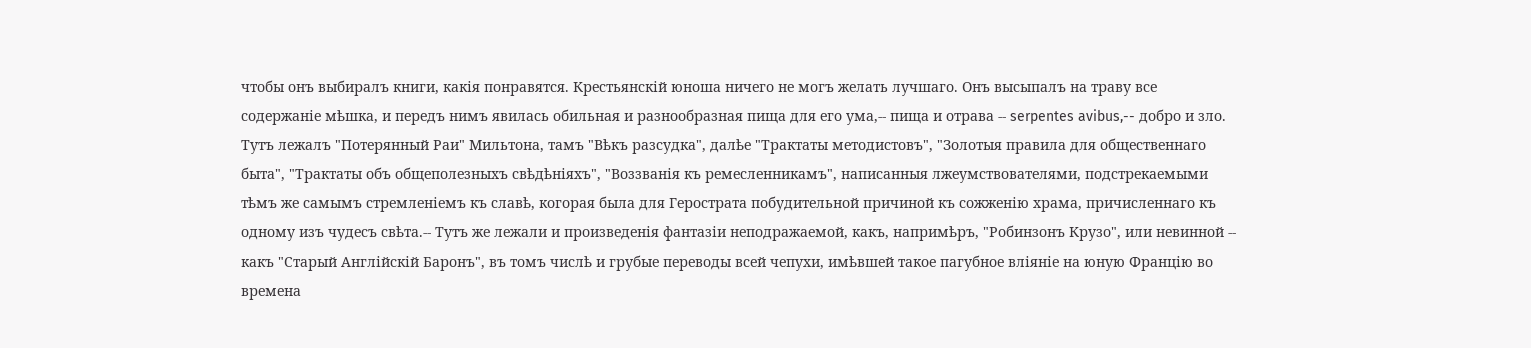чтобы онъ выбиралъ книги, какія понравятся. Крестьянскій юноша ничего не могъ желать лучшаго. Онъ высыпалъ на траву все содержаніе мѣшка, и передъ нимъ явилась обильная и разнообразная пища для его ума,-- пища и отрава -- serpentes avibus,-- добро и зло. Тутъ лежалъ "Потерянный Раи" Мильтона, тамъ "Вѣкъ разсудка", далѣе "Трактаты методистовъ", "Золотыя правила для общественнаго быта", "Трактаты объ общеполезныхъ свѣдѣніяхъ", "Воззванія къ ремесленникамъ", написанныя лжеумствователями, подстрекаемыми тѣмъ же самымъ стремленіемъ къ славѣ, когорая была для Герострата побудительной причиной къ сожженію храма, причисленнаго къ одному изъ чудесъ свѣта.-- Тутъ же лежали и произведенія фантазіи неподражаемой, какъ, напримѣръ, "Робинзонъ Крузо", или невинной -- какъ "Старый Англійскій Баронъ", въ томъ числѣ и грубые переводы всей чепухи, имѣвшей такое пагубное вліяніе на юную Францію во времена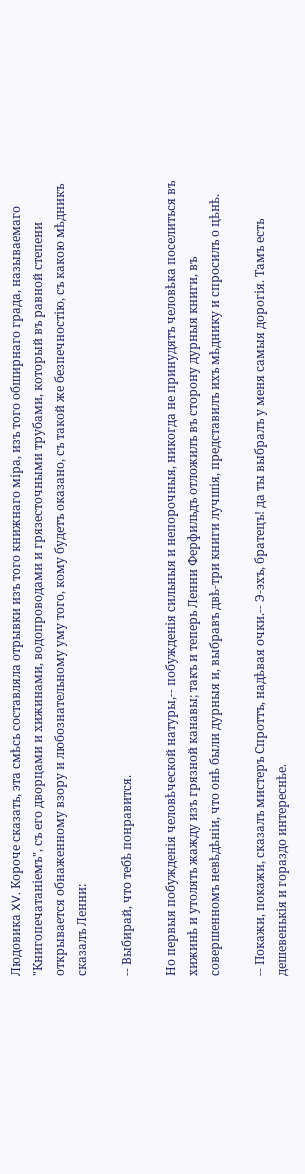Людовика XV. Короче сказать, эта смѣсь составляла отрывки изъ того книжнаго міра, изъ того обширнаго града, называемаго "Книгопечатаніемъ", съ его дворцами и хижинами, водопроводами и грязесточными трубами, который въ равной степени открывается обнаженному взору и любознательному уму того, кому будетъ оказано, съ такой же безпечностію, съ какою мѣдникъ сказалъ Ленни:

-- Выбирай, что тебѣ понравится.

Но первыя побужденія человѣческой натуры,-- побужденія сильныя и непорочныя, никогда не принудятъ человѣка поселиться въ хижинѣ и утолять жажду изъ грязной канавы; такъ и теперь Ленни Ферфильдъ отложилъ въ сторону дурныя книги, въ совершенномъ невѣдѣніи, что онѣ были дурныя и, выбравъ двѣ-три книги лучшія, представилъ ихъ мѣднику и спросилъ о цѣнѣ.

-- Покажи, покажи, сказалъ мистеръ Спроттъ, надѣвая очки.-- Э-эхъ, братецъ! да ты выбралъ у меня самыя дорогія. Тамъ есть дешевенькія и гораздо интереснѣе.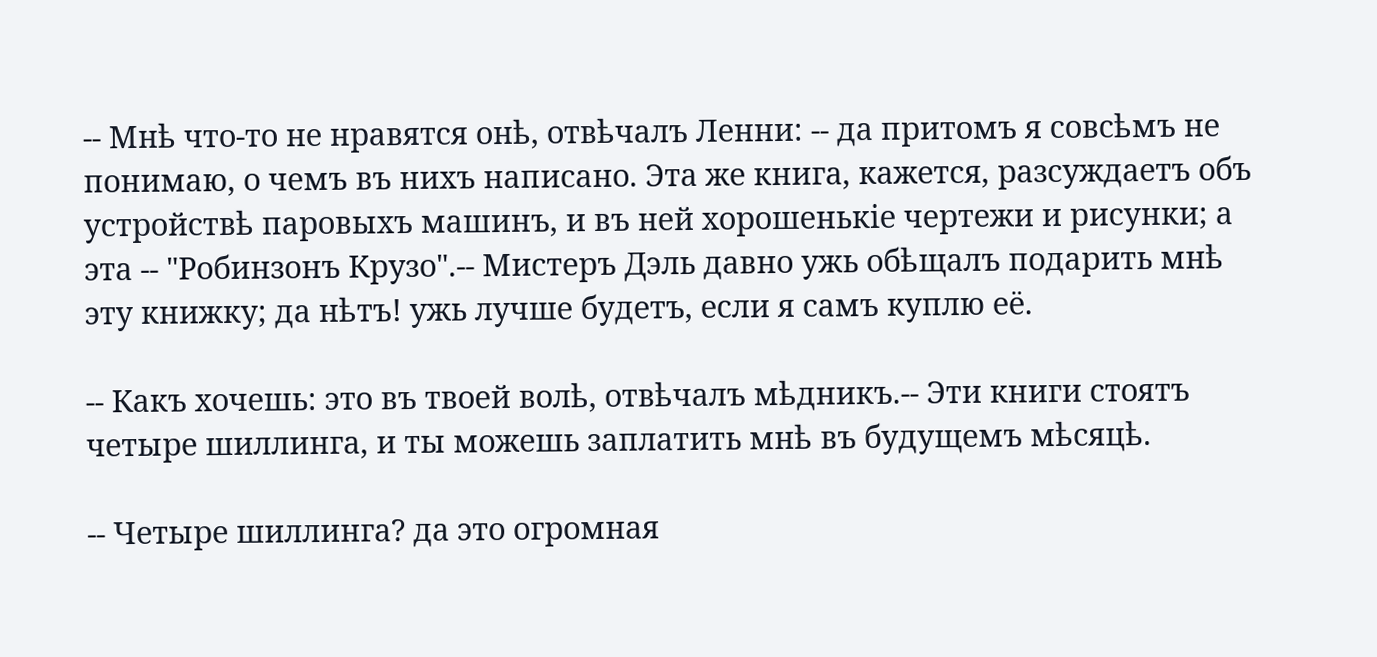-- Мнѣ что-то не нравятся онѣ, отвѣчалъ Ленни: -- да притомъ я совсѣмъ не понимаю, о чемъ въ нихъ написано. Эта же книга, кажется, разсуждаетъ объ устройствѣ паровыхъ машинъ, и въ ней хорошенькіе чертежи и рисунки; а эта -- "Робинзонъ Крузо".-- Мистеръ Дэль давно ужь обѣщалъ подарить мнѣ эту книжку; да нѣтъ! ужь лучше будетъ, если я самъ куплю её.

-- Какъ хочешь: это въ твоей волѣ, отвѣчалъ мѣдникъ.-- Эти книги стоятъ четыре шиллинга, и ты можешь заплатить мнѣ въ будущемъ мѣсяцѣ.

-- Четыре шиллинга? да это огромная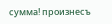сумма! произнесъ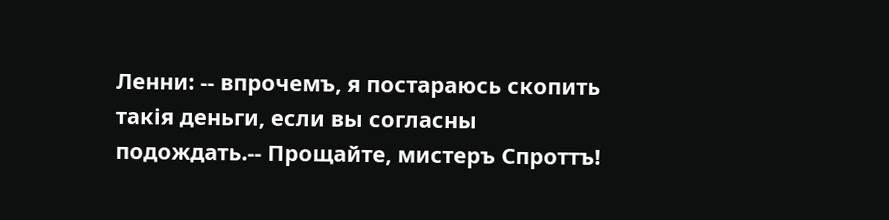Ленни: -- впрочемъ, я постараюсь скопить такія деньги, если вы согласны подождать.-- Прощайте, мистеръ Спроттъ!